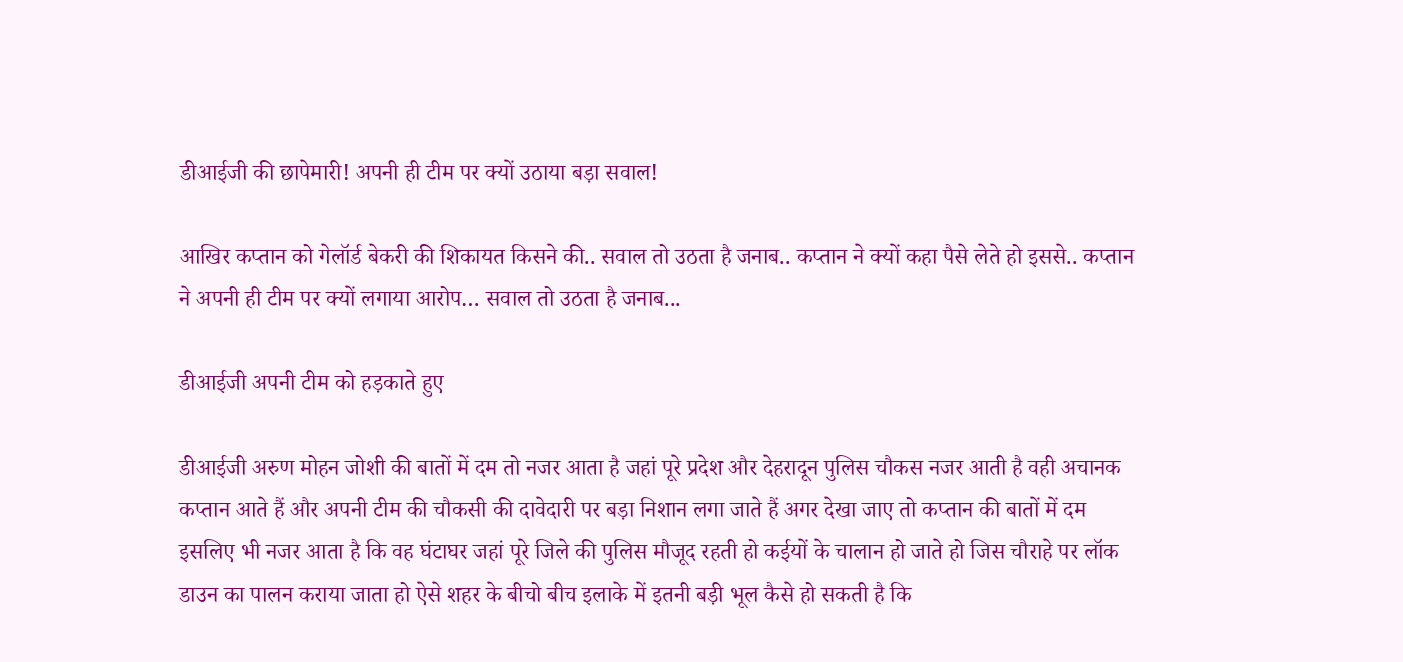डीआईजी की छापेमारी! अपनी ही टीम पर क्यों उठाया बड़ा सवाल!

आखिर कप्तान को गेलॉर्ड बेकरी की शिकायत किसने की.. सवाल तो उठता है जनाब.. कप्तान ने क्यों कहा पैसे लेते हो इससे.. कप्तान ने अपनी ही टीम पर क्यों लगाया आरोप… सवाल तो उठता है जनाब...

डीआईजी अपनी टीम को हड़काते हुए

डीआईजी अरुण मोहन जोशी की बातों में दम तो नजर आता है जहां पूरे प्रदेश और देहरादून पुलिस चौकस नजर आती है वही अचानक कप्तान आते हैं और अपनी टीम की चौकसी की दावेदारी पर बड़ा निशान लगा जाते हैं अगर देखा जाए तो कप्तान की बातों में दम इसलिए भी नजर आता है कि वह घंटाघर जहां पूरे जिले की पुलिस मौजूद रहती हो कईयों के चालान हो जाते हो जिस चौराहे पर लॉक डाउन का पालन कराया जाता हो ऐसे शहर के बीचो बीच इलाके में इतनी बड़ी भूल कैसे हो सकती है कि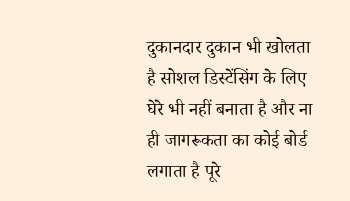दुकानदार दुकान भी खोलता है सोशल डिस्टेंसिंग के लिए घेरे भी नहीं बनाता है और ना ही जागरूकता का कोई बोर्ड लगाता है पूरे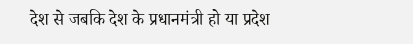देश से जबकि देश के प्रधानमंत्री हो या प्रदेश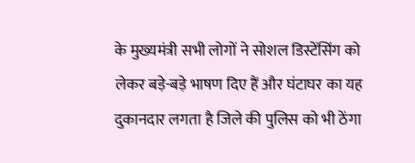के मुख्यमंत्री सभी लोगों ने सोशल डिस्टेंसिंग को लेकर बड़े-बड़े भाषण दिए हैं और घंटाघर का यह दुकानदार लगता है जिले की पुलिस को भी ठेंगा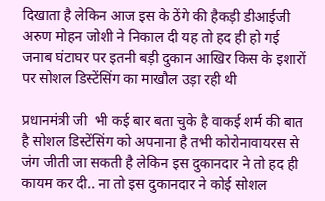दिखाता है लेकिन आज इस के ठेंगे की हैकड़ी डीआईजी अरुण मोहन जोशी ने निकाल दी यह तो हद ही हो गई जनाब घंटाघर पर इतनी बड़ी दुकान आखिर किस के इशारों पर सोशल डिस्टेंसिंग का माखौल उड़ा रही थी

प्रधानमंत्री जी  भी कई बार बता चुके है वाकई शर्म की बात है सोशल डिस्टेंसिंग को अपनाना है तभी कोरोनावायरस से जंग जीती जा सकती है लेकिन इस दुकानदार ने तो हद ही कायम कर दी.. ना तो इस दुकानदार ने कोई सोशल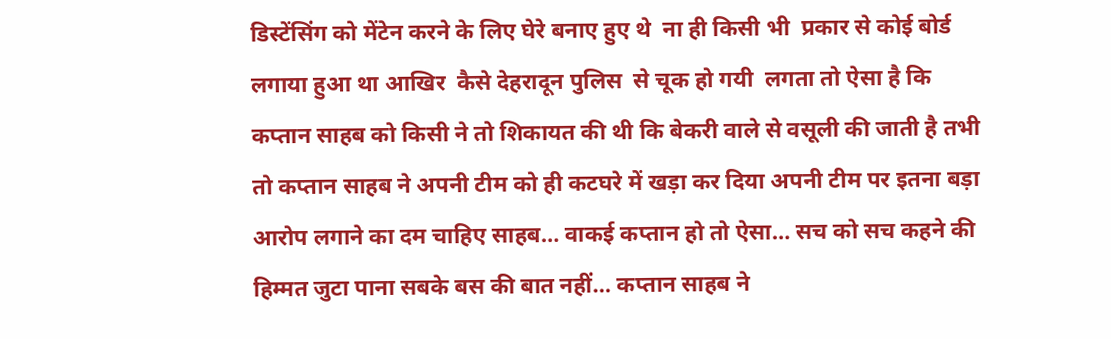डिस्टेंसिंग को मेंटेन करने के लिए घेरे बनाए हुए थे  ना ही किसी भी  प्रकार से कोई बोर्ड लगाया हुआ था आखिर  कैसे देहरादून पुलिस  से चूक हो गयी  लगता तो ऐसा है कि कप्तान साहब को किसी ने तो शिकायत की थी कि बेकरी वाले से वसूली की जाती है तभी तो कप्तान साहब ने अपनी टीम को ही कटघरे में खड़ा कर दिया अपनी टीम पर इतना बड़ा आरोप लगाने का दम चाहिए साहब… वाकई कप्तान हो तो ऐसा… सच को सच कहने की हिम्मत जुटा पाना सबके बस की बात नहीं… कप्तान साहब ने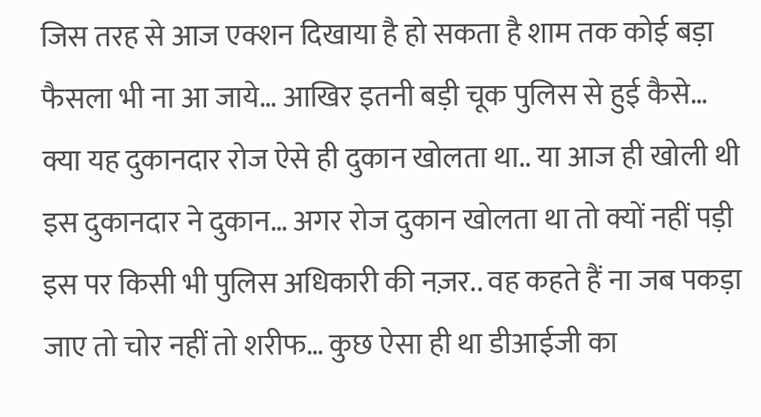जिस तरह से आज एक्शन दिखाया है हो सकता है शाम तक कोई बड़ा फैसला भी ना आ जाये… आखिर इतनी बड़ी चूक पुलिस से हुई कैसे… क्या यह दुकानदार रोज ऐसे ही दुकान खोलता था.. या आज ही खोली थी इस दुकानदार ने दुकान… अगर रोज दुकान खोलता था तो क्यों नहीं पड़ी इस पर किसी भी पुलिस अधिकारी की नज़र.. वह कहते हैं ना जब पकड़ा जाए तो चोर नहीं तो शरीफ… कुछ ऐसा ही था डीआईजी का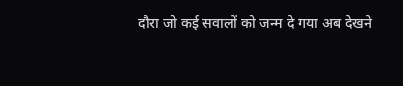दौरा जो कई सवालों को जन्म दे गया अब देखने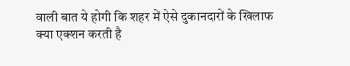वाली बात ये होगी कि शहर में ऐसे दुकानदारों के खिलाफ क्या एक्शन करती है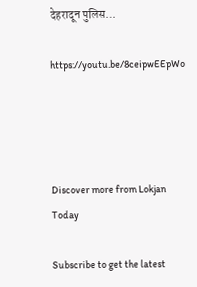देहरादून पुलिस…

https://youtu.be/8ceipwEEpWo




Discover more from Lokjan Today

Subscribe to get the latest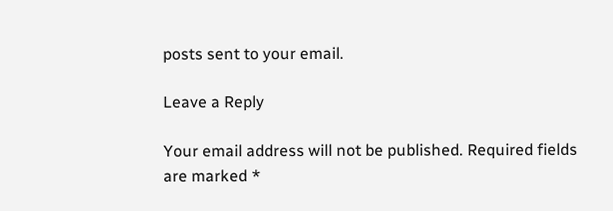posts sent to your email.

Leave a Reply

Your email address will not be published. Required fields are marked *